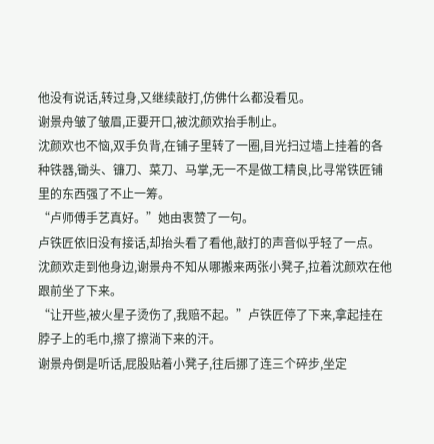他没有说话,转过身,又继续敲打,仿佛什么都没看见。
谢景舟皱了皱眉,正要开口,被沈颜欢抬手制止。
沈颜欢也不恼,双手负背,在铺子里转了一圈,目光扫过墙上挂着的各种铁器,锄头、镰刀、菜刀、马掌,无一不是做工精良,比寻常铁匠铺里的东西强了不止一筹。
“卢师傅手艺真好。”她由衷赞了一句。
卢铁匠依旧没有接话,却抬头看了看他,敲打的声音似乎轻了一点。
沈颜欢走到他身边,谢景舟不知从哪搬来两张小凳子,拉着沈颜欢在他跟前坐了下来。
“让开些,被火星子烫伤了,我赔不起。”卢铁匠停了下来,拿起挂在脖子上的毛巾,擦了擦淌下来的汗。
谢景舟倒是听话,屁股贴着小凳子,往后挪了连三个碎步,坐定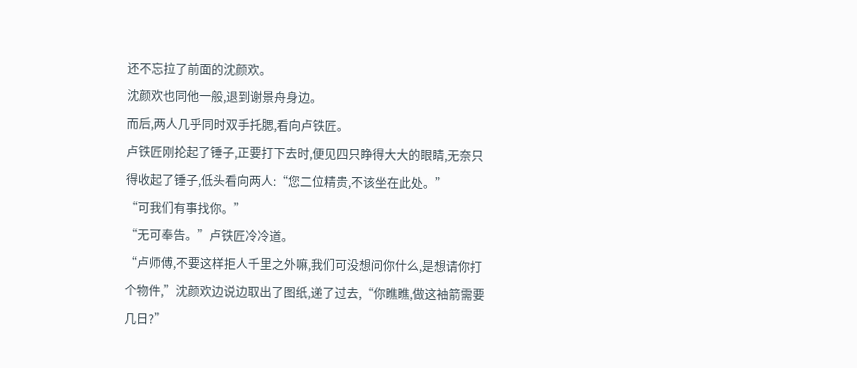还不忘拉了前面的沈颜欢。
沈颜欢也同他一般,退到谢景舟身边。
而后,两人几乎同时双手托腮,看向卢铁匠。
卢铁匠刚抡起了锤子,正要打下去时,便见四只睁得大大的眼睛,无奈只得收起了锤子,低头看向两人:“您二位精贵,不该坐在此处。”
“可我们有事找你。”
“无可奉告。”卢铁匠冷冷道。
“卢师傅,不要这样拒人千里之外嘛,我们可没想问你什么,是想请你打个物件,”沈颜欢边说边取出了图纸,递了过去,“你瞧瞧,做这袖箭需要几日?”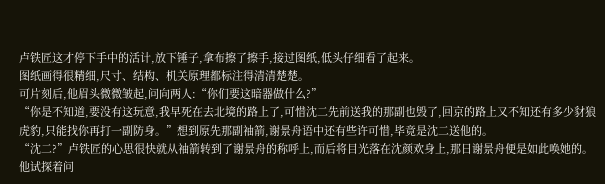卢铁匠这才停下手中的活计,放下锤子,拿布擦了擦手,接过图纸,低头仔细看了起来。
图纸画得很精细,尺寸、结构、机关原理都标注得清清楚楚。
可片刻后,他眉头微微皱起,问向两人:“你们要这暗器做什么?”
“你是不知道,要没有这玩意,我早死在去北境的路上了,可惜沈二先前送我的那副也毁了,回京的路上又不知还有多少豺狼虎豹,只能找你再打一副防身。”想到原先那副袖箭,谢景舟语中还有些许可惜,毕竟是沈二送他的。
“沈二?”卢铁匠的心思很快就从袖箭转到了谢景舟的称呼上,而后将目光落在沈颜欢身上,那日谢景舟便是如此唤她的。
他试探着问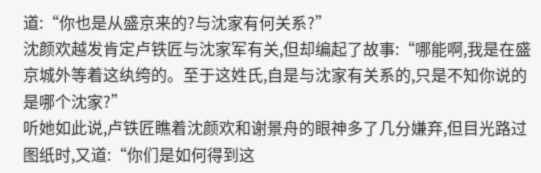道:“你也是从盛京来的?与沈家有何关系?”
沈颜欢越发肯定卢铁匠与沈家军有关,但却编起了故事:“哪能啊,我是在盛京城外等着这纨绔的。至于这姓氏,自是与沈家有关系的,只是不知你说的是哪个沈家?”
听她如此说,卢铁匠瞧着沈颜欢和谢景舟的眼神多了几分嫌弃,但目光路过图纸时,又道:“你们是如何得到这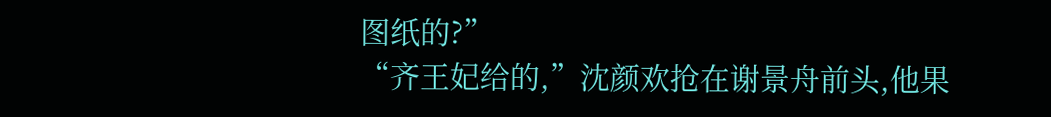图纸的?”
“齐王妃给的,”沈颜欢抢在谢景舟前头,他果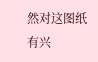然对这图纸有兴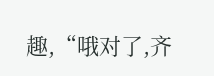趣,“哦对了,齐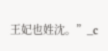王妃也姓沈。”_c